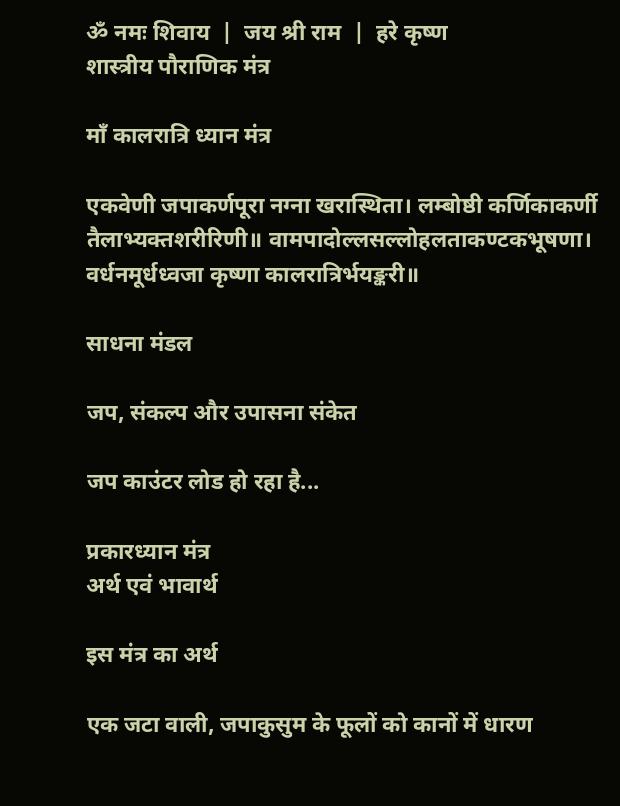ॐ नमः शिवाय  |  जय श्री राम  |  हरे कृष्ण
शास्त्रीय पौराणिक मंत्र

माँ कालरात्रि ध्यान मंत्र

एकवेणी जपाकर्णपूरा नग्ना खरास्थिता। लम्बोष्ठी कर्णिकाकर्णी तैलाभ्यक्तशरीरिणी॥ वामपादोल्लसल्लोहलताकण्टकभूषणा। वर्धनमूर्धध्वजा कृष्णा कालरात्रिर्भयङ्करी॥

साधना मंडल

जप, संकल्प और उपासना संकेत

जप काउंटर लोड हो रहा है...

प्रकारध्यान मंत्र
अर्थ एवं भावार्थ

इस मंत्र का अर्थ

एक जटा वाली, जपाकुसुम के फूलों को कानों में धारण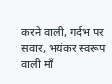करने वाली, गर्दभ पर सवार, भयंकर स्वरूप वाली माँ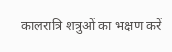कालरात्रि शत्रुओं का भक्षण करें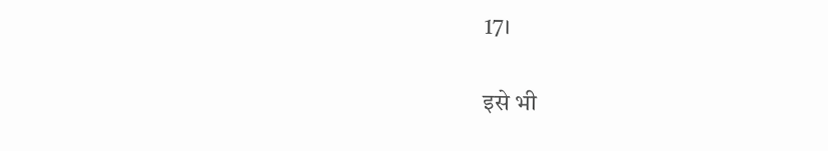17।

इसे भी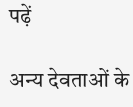पढ़ें

अन्य देवताओं के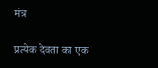मंत्र

प्रत्येक देवता का एक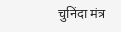चुनिंदा मंत्र